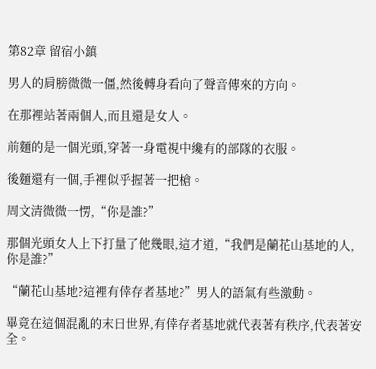第82章 留宿小鎮

男人的肩膀微微一僵,然後轉身看向了聲音傳來的方向。

在那裡站著兩個人,而且還是女人。

前麵的是一個光頭,穿著一身電視中纔有的部隊的衣服。

後麵還有一個,手裡似乎握著一把槍。

周文清微微一愣,“你是誰?”

那個光頭女人上下打量了他幾眼,這才道,“我們是蘭花山基地的人,你是誰?”

“蘭花山基地?這裡有倖存者基地?”男人的語氣有些激動。

畢竟在這個混亂的末日世界,有倖存者基地就代表著有秩序,代表著安全。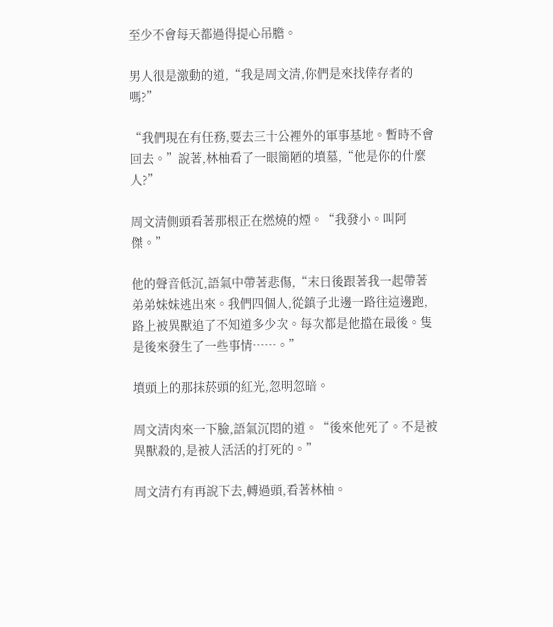至少不會每天都過得提心吊膽。

男人很是激動的道,“我是周文清,你們是來找倖存者的嗎?”

“我們現在有任務,要去三十公裡外的軍事基地。暫時不會回去。”說著,林柚看了一眼簡陋的墳墓,“他是你的什麼人?”

周文清側頭看著那根正在燃燒的煙。“我發小。叫阿傑。”

他的聲音低沉,語氣中帶著悲傷,“末日後跟著我一起帶著弟弟妹妹逃出來。我們四個人,從鎮子北邊一路往這邊跑,路上被異獸追了不知道多少次。每次都是他擋在最後。隻是後來發生了一些事情……。”

墳頭上的那抹菸頭的紅光,忽明忽暗。

周文清肉來一下臉,語氣沉悶的道。“後來他死了。不是被異獸殺的,是被人活活的打死的。”

周文清冇有再說下去,轉過頭,看著林柚。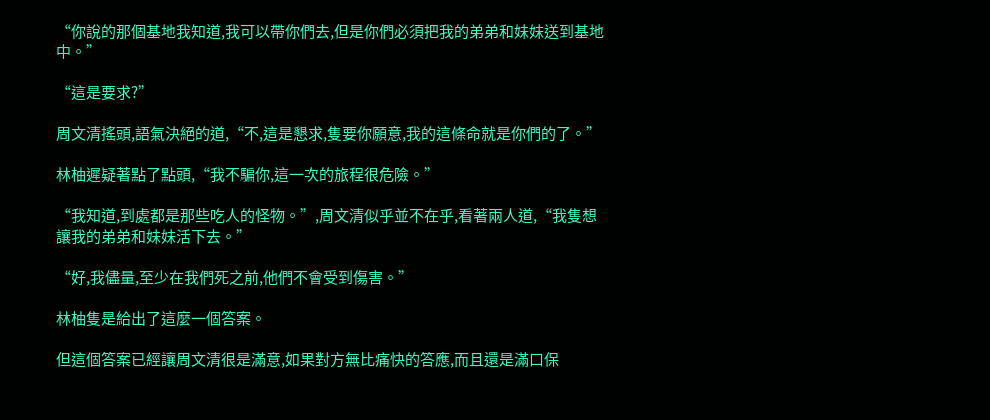“你說的那個基地我知道,我可以帶你們去,但是你們必須把我的弟弟和妹妹送到基地中。”

“這是要求?”

周文清搖頭,語氣決絕的道,“不,這是懇求,隻要你願意,我的這條命就是你們的了。”

林柚遲疑著點了點頭,“我不騙你,這一次的旅程很危險。”

“我知道,到處都是那些吃人的怪物。”,周文清似乎並不在乎,看著兩人道,“我隻想讓我的弟弟和妹妹活下去。”

“好,我儘量,至少在我們死之前,他們不會受到傷害。”

林柚隻是給出了這麼一個答案。

但這個答案已經讓周文清很是滿意,如果對方無比痛快的答應,而且還是滿口保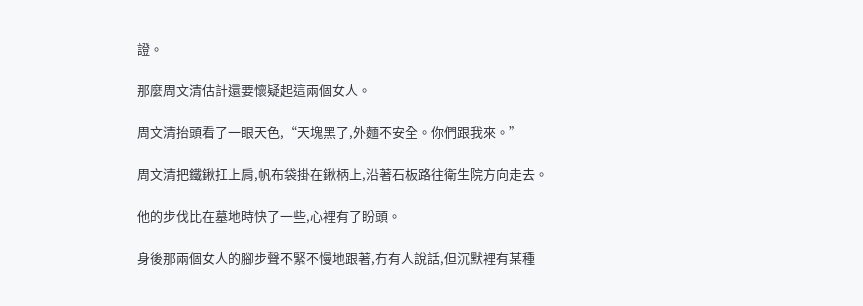證。

那麼周文清估計還要懷疑起這兩個女人。

周文清抬頭看了一眼天色,“天塊黑了,外麵不安全。你們跟我來。”

周文清把鐵鍬扛上肩,帆布袋掛在鍬柄上,沿著石板路往衛生院方向走去。

他的步伐比在墓地時快了一些,心裡有了盼頭。

身後那兩個女人的腳步聲不緊不慢地跟著,冇有人說話,但沉默裡有某種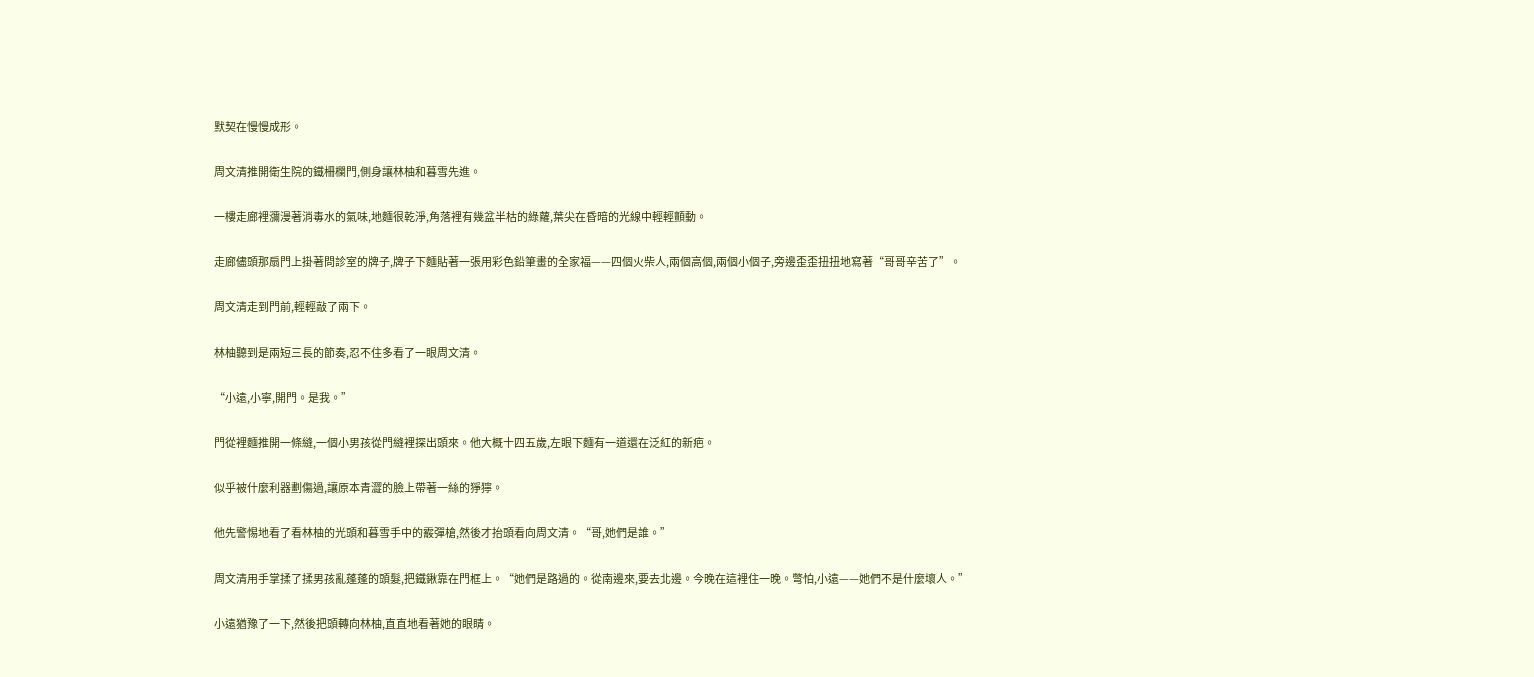默契在慢慢成形。

周文清推開衛生院的鐵柵欄門,側身讓林柚和暮雪先進。

一樓走廊裡瀰漫著消毒水的氣味,地麵很乾淨,角落裡有幾盆半枯的綠蘿,葉尖在昏暗的光線中輕輕顫動。

走廊儘頭那扇門上掛著問診室的牌子,牌子下麵貼著一張用彩色鉛筆畫的全家福——四個火柴人,兩個高個,兩個小個子,旁邊歪歪扭扭地寫著“哥哥辛苦了”。

周文清走到門前,輕輕敲了兩下。

林柚聽到是兩短三長的節奏,忍不住多看了一眼周文清。

“小遠,小寧,開門。是我。”

門從裡麵推開一條縫,一個小男孩從門縫裡探出頭來。他大概十四五歲,左眼下麵有一道還在泛紅的新疤。

似乎被什麼利器劃傷過,讓原本青澀的臉上帶著一絲的猙獰。

他先警惕地看了看林柚的光頭和暮雪手中的霰彈槍,然後才抬頭看向周文清。“哥,她們是誰。”

周文清用手掌揉了揉男孩亂蓬蓬的頭髮,把鐵鍬靠在門框上。“她們是路過的。從南邊來,要去北邊。今晚在這裡住一晚。彆怕,小遠——她們不是什麼壞人。”

小遠猶豫了一下,然後把頭轉向林柚,直直地看著她的眼睛。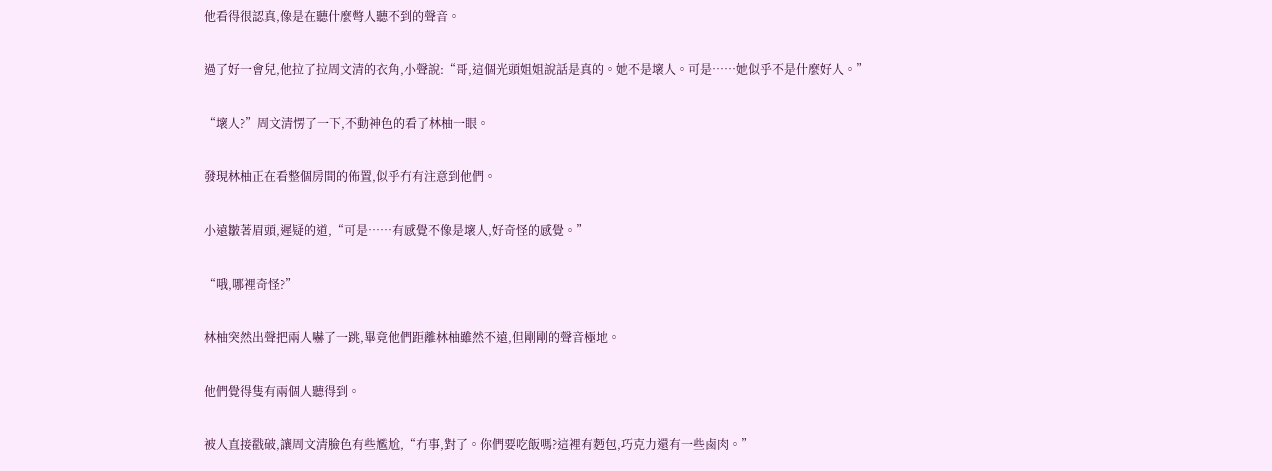他看得很認真,像是在聽什麼彆人聽不到的聲音。

過了好一會兒,他拉了拉周文清的衣角,小聲說:“哥,這個光頭姐姐說話是真的。她不是壞人。可是……她似乎不是什麼好人。”

“壞人?”周文清愣了一下,不動神色的看了林柚一眼。

發現林柚正在看整個房間的佈置,似乎冇有注意到他們。

小遠皺著眉頭,遲疑的道,“可是……有感覺不像是壞人,好奇怪的感覺。”

“哦,哪裡奇怪?”

林柚突然出聲把兩人嚇了一跳,畢竟他們距離林柚雖然不遠,但剛剛的聲音極地。

他們覺得隻有兩個人聽得到。

被人直接戳破,讓周文清臉色有些尷尬,“冇事,對了。你們要吃飯嗎?這裡有麪包,巧克力還有一些鹵肉。”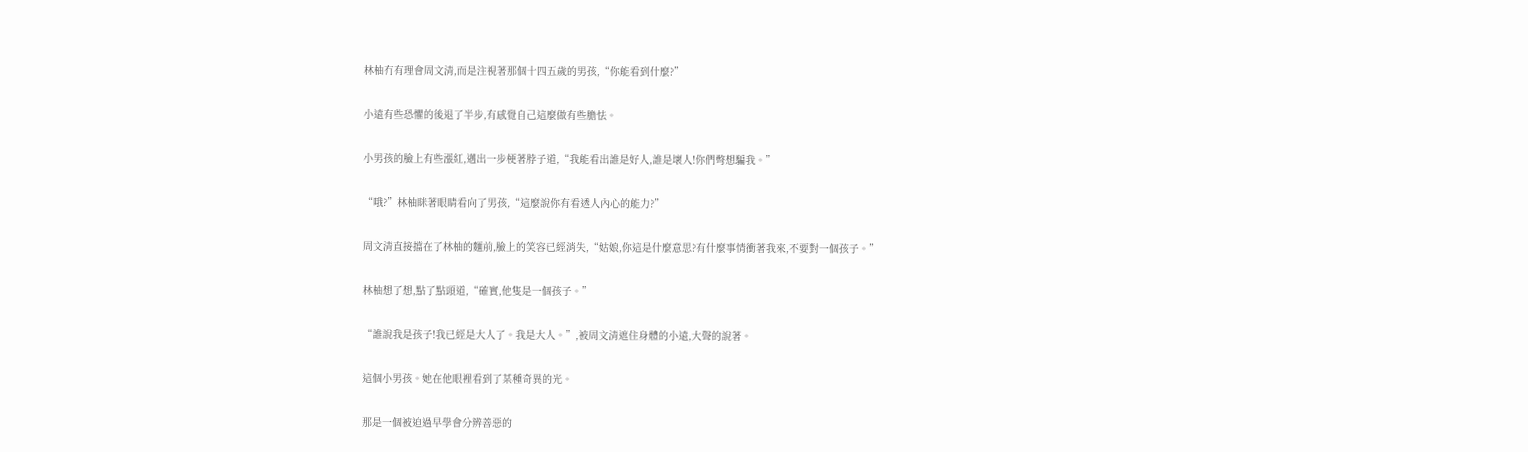林柚冇有理會周文清,而是注視著那個十四五歲的男孩,“你能看到什麼?”

小遠有些恐懼的後退了半步,有感覺自己這麼做有些膽怯。

小男孩的臉上有些漲紅,邁出一步梗著脖子道,“我能看出誰是好人,誰是壞人!你們彆想騙我。”

“哦?”林柚眯著眼睛看向了男孩,“這麼說你有看透人內心的能力?”

周文清直接擋在了林柚的麵前,臉上的笑容已經消失,“姑娘,你這是什麼意思?有什麼事情衝著我來,不要對一個孩子。”

林柚想了想,點了點頭道,“確實,他隻是一個孩子。”

“誰說我是孩子!我已經是大人了。我是大人。”,被周文清遮住身體的小遠,大聲的說著。

這個小男孩。她在他眼裡看到了某種奇異的光。

那是一個被迫過早學會分辨善惡的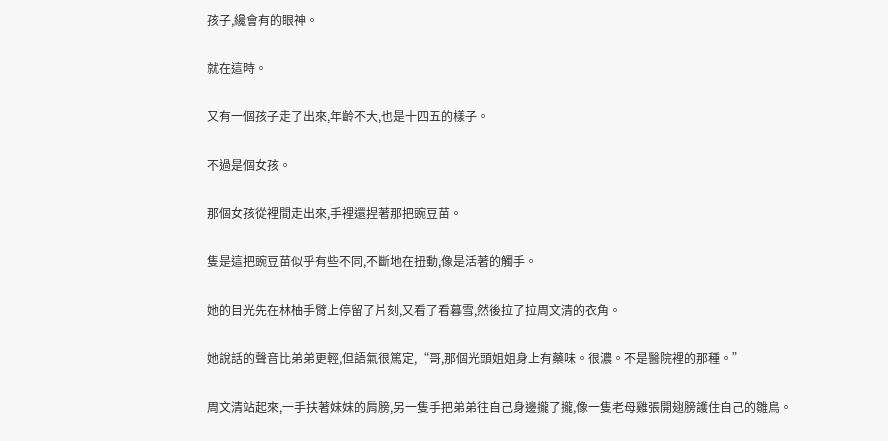孩子,纔會有的眼神。

就在這時。

又有一個孩子走了出來,年齡不大,也是十四五的樣子。

不過是個女孩。

那個女孩從裡間走出來,手裡還捏著那把豌豆苗。

隻是這把豌豆苗似乎有些不同,不斷地在扭動,像是活著的觸手。

她的目光先在林柚手臂上停留了片刻,又看了看暮雪,然後拉了拉周文清的衣角。

她說話的聲音比弟弟更輕,但語氣很篤定,“哥,那個光頭姐姐身上有藥味。很濃。不是醫院裡的那種。”

周文清站起來,一手扶著妹妹的肩膀,另一隻手把弟弟往自己身邊攏了攏,像一隻老母雞張開翅膀護住自己的雛鳥。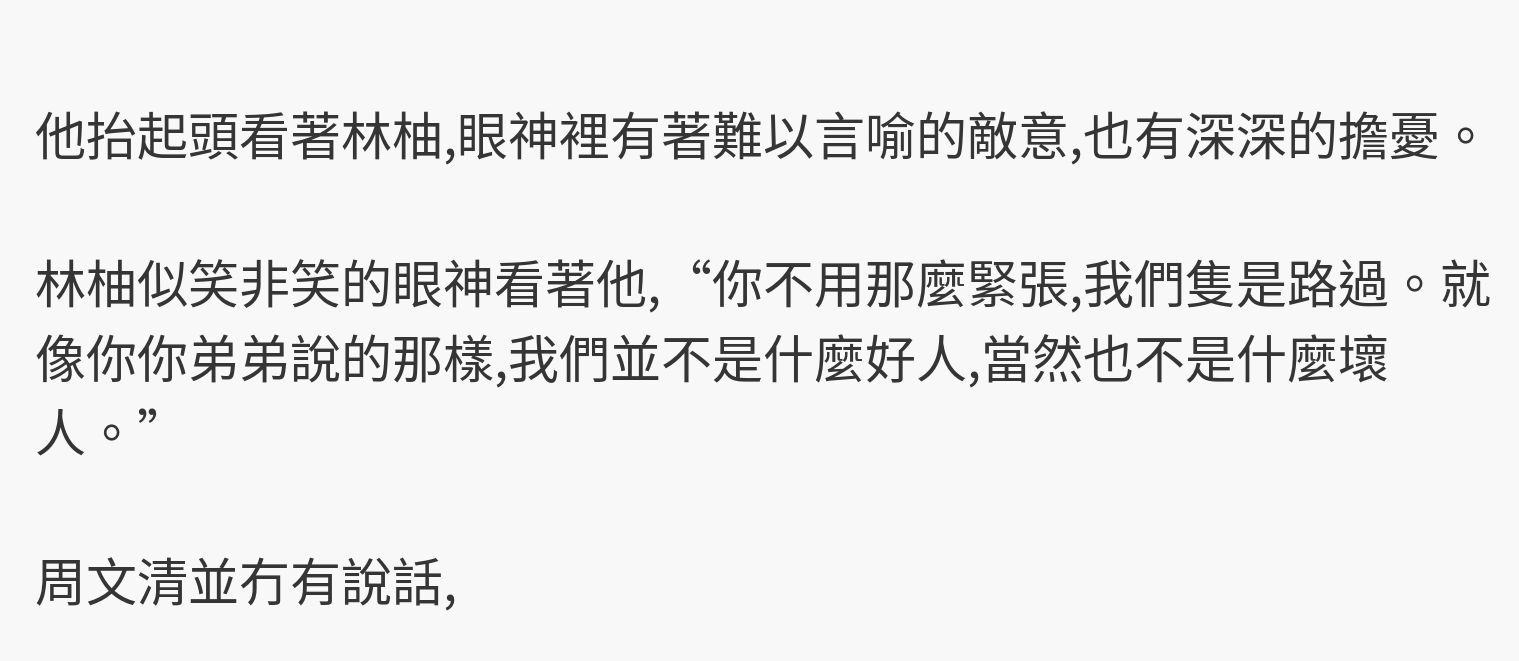他抬起頭看著林柚,眼神裡有著難以言喻的敵意,也有深深的擔憂。

林柚似笑非笑的眼神看著他,“你不用那麼緊張,我們隻是路過。就像你你弟弟說的那樣,我們並不是什麼好人,當然也不是什麼壞人。”

周文清並冇有說話,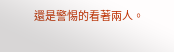還是警惕的看著兩人。